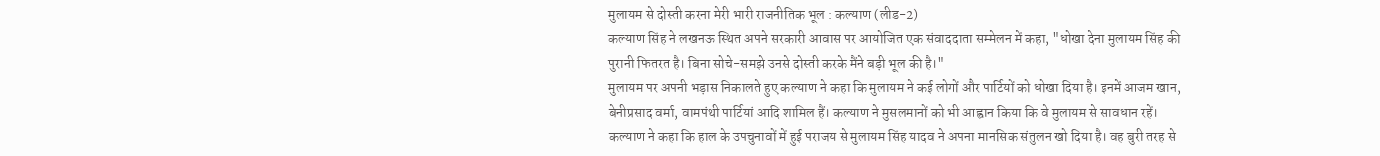मुलायम से दोस्ती करना मेरी भारी राजनीतिक भूल : कल्याण (लीड-2)
कल्याण सिंह ने लखनऊ स्थित अपने सरकारी आवास पर आयोजित एक संवाददाता सम्मेलन में कहा, "धोखा देना मुलायम सिंह की पुरानी फितरत है। बिना सोचे-समझे उनसे दोस्ती करके मैंने बड़ी भूल की है।"
मुलायम पर अपनी भड़ास निकालते हुए कल्याण ने कहा कि मुलायम ने कई लोगों और पार्टियों को धोखा दिया है। इनमें आजम खान, बेनीप्रसाद वर्मा, वामपंथी पार्टियां आदि शामिल हैं। कल्याण ने मुसलमानों को भी आह्वान किया कि वे मुलायम से सावधान रहें।
कल्याण ने कहा कि हाल के उपचुनावों में हुई पराजय से मुलायम सिंह यादव ने अपना मानसिक संतुलन खो दिया है। वह बुरी तरह से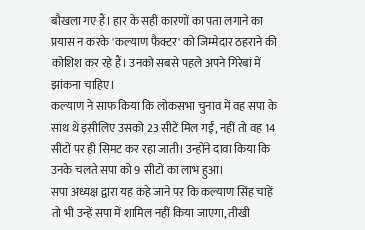बौखला गए हैं। हार के सही कारणों का पता लगाने का प्रयास न करके 'कल्याण फैक्टर' को जिम्मेदार ठहराने की कोशिश कर रहे हैं। उनको सबसे पहले अपने गिरेबां में झांकना चाहिए।
कल्याण ने साफ किया कि लोकसभा चुनाव में वह सपा के साथ थे इसीलिए उसको 23 सीटें मिल गईं, नहीं तो वह 14 सीटों पर ही सिमट कर रहा जाती। उन्होंने दावा किया कि उनके चलते सपा को 9 सीटों का लाभ हुआ।
सपा अध्यक्ष द्वारा यह कहे जाने पर कि कल्याण सिंह चाहें तो भी उन्हें सपा में शामिल नहीं किया जाएगा, तीखी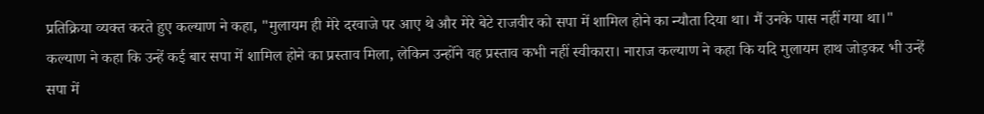प्रतिक्रिया व्यक्त करते हुए कल्याण ने कहा, "मुलायम ही मेरे दरवाजे पर आए थे और मेरे बेटे राजवीर को सपा में शामिल होने का न्यौता दिया था। मैं उनके पास नहीं गया था।"
कल्याण ने कहा कि उन्हें कई बार सपा में शामिल होने का प्रस्ताव मिला, लेकिन उन्होंने वह प्रस्ताव कभी नहीं स्वीकारा। नाराज कल्याण ने कहा कि यदि मुलायम हाथ जोड़कर भी उन्हें सपा में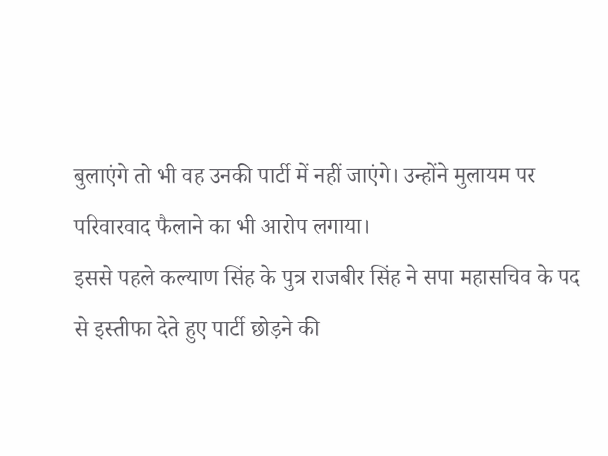बुलाएंगे तो भी वह उनकी पार्टी में नहीं जाएंगे। उन्होंने मुलायम पर परिवारवाद फैलाने का भी आरोप लगाया।
इससे पहले कल्याण सिंह के पुत्र राजबीर सिंह ने सपा महासचिव के पद से इस्तीफा देते हुए पार्टी छोड़ने की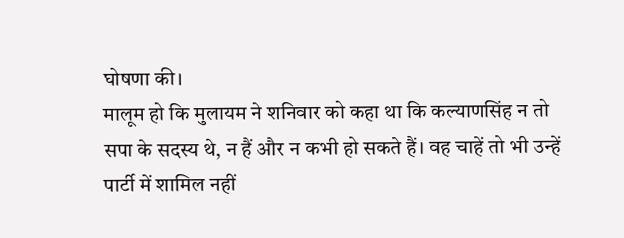घोषणा की।
मालूम हो कि मुलायम ने शनिवार को कहा था कि कल्याणसिंह न तो सपा के सदस्य थे, न हैं और न कभी हो सकते हैं। वह चाहें तो भी उन्हें पार्टी में शामिल नहीं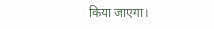किया जाएगा।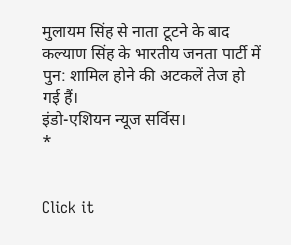मुलायम सिंह से नाता टूटने के बाद कल्याण सिंह के भारतीय जनता पार्टी में पुन: शामिल होने की अटकलें तेज हो गई हैं।
इंडो-एशियन न्यूज सर्विस।
*


Click it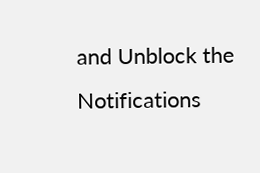and Unblock the Notifications